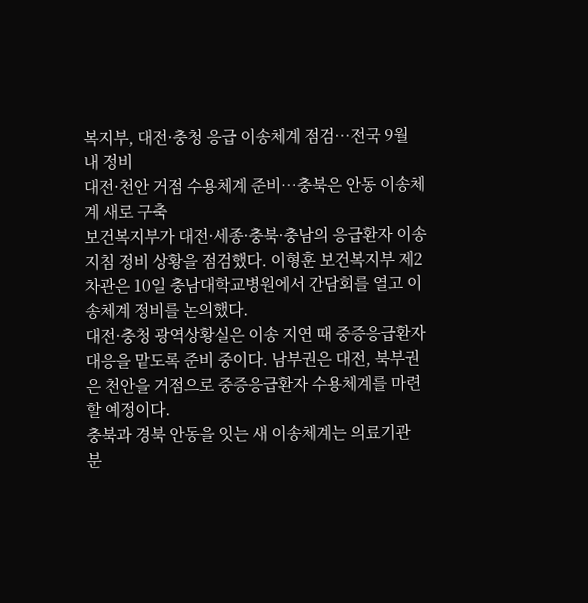복지부, 대전·충청 응급 이송체계 점검…전국 9월 내 정비
대전·천안 거점 수용체계 준비…충북은 안동 이송체계 새로 구축
보건복지부가 대전·세종·충북·충남의 응급환자 이송지침 정비 상황을 점검했다. 이형훈 보건복지부 제2차관은 10일 충남대학교병원에서 간담회를 열고 이송체계 정비를 논의했다.
대전·충청 광역상황실은 이송 지연 때 중증응급환자 대응을 맡도록 준비 중이다. 남부권은 대전, 북부권은 천안을 거점으로 중증응급환자 수용체계를 마련할 예정이다.
충북과 경북 안동을 잇는 새 이송체계는 의료기관 분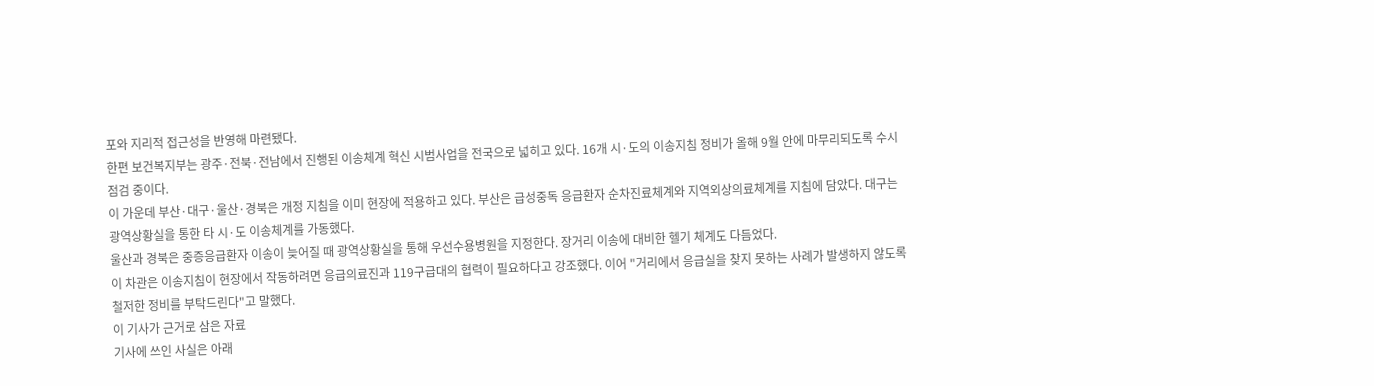포와 지리적 접근성을 반영해 마련됐다.
한편 보건복지부는 광주·전북·전남에서 진행된 이송체계 혁신 시범사업을 전국으로 넓히고 있다. 16개 시·도의 이송지침 정비가 올해 9월 안에 마무리되도록 수시 점검 중이다.
이 가운데 부산·대구·울산·경북은 개정 지침을 이미 현장에 적용하고 있다. 부산은 급성중독 응급환자 순차진료체계와 지역외상의료체계를 지침에 담았다. 대구는 광역상황실을 통한 타 시·도 이송체계를 가동했다.
울산과 경북은 중증응급환자 이송이 늦어질 때 광역상황실을 통해 우선수용병원을 지정한다. 장거리 이송에 대비한 헬기 체계도 다듬었다.
이 차관은 이송지침이 현장에서 작동하려면 응급의료진과 119구급대의 협력이 필요하다고 강조했다. 이어 "거리에서 응급실을 찾지 못하는 사례가 발생하지 않도록 철저한 정비를 부탁드린다"고 말했다.
이 기사가 근거로 삼은 자료
기사에 쓰인 사실은 아래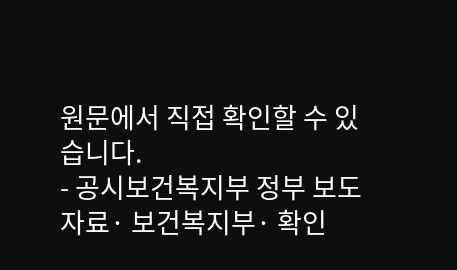원문에서 직접 확인할 수 있습니다.
- 공시보건복지부 정부 보도자료· 보건복지부· 확인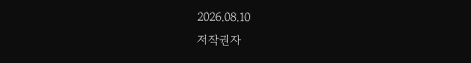2026.08.10
저작권자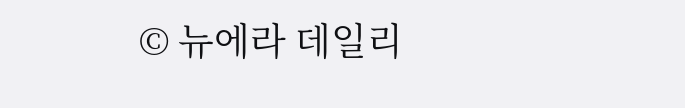© 뉴에라 데일리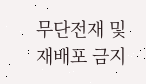무단전재 및 재배포 금지